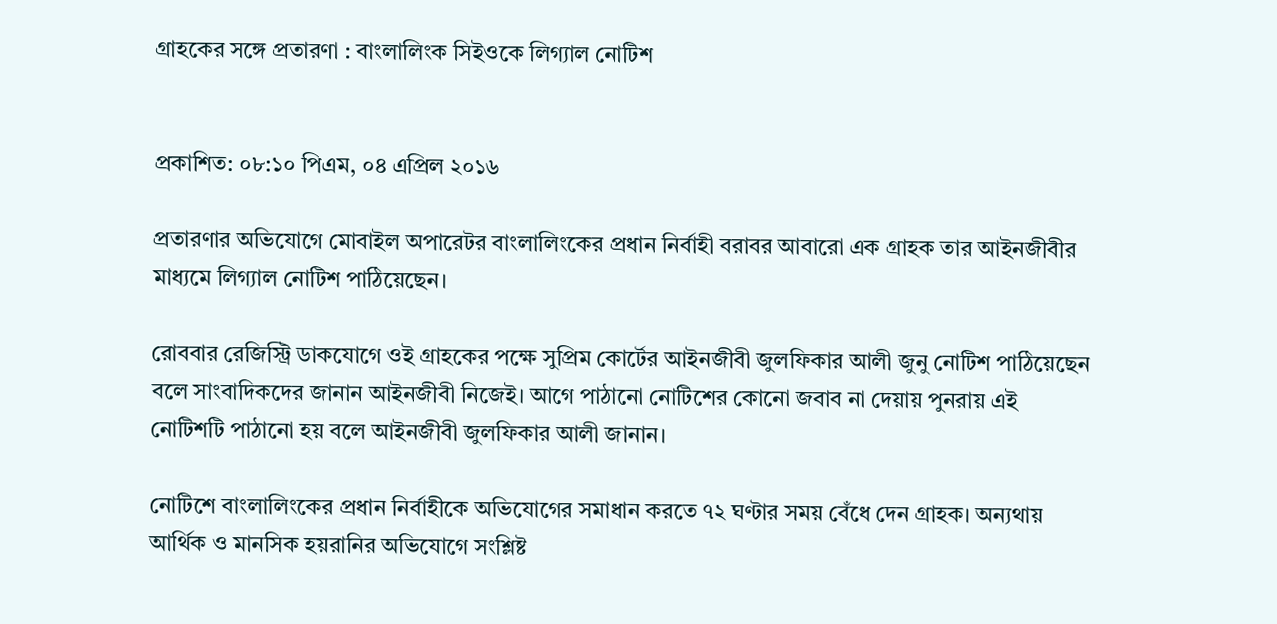গ্রাহকের সঙ্গে প্রতারণা : বাংলালিংক সিইওকে লিগ্যাল নোটিশ


প্রকাশিত: ০৮:১০ পিএম, ০৪ এপ্রিল ২০১৬

প্রতারণার অভিযোগে মোবাইল অপারেটর বাংলালিংকের প্রধান নির্বাহী বরাবর আবারো এক গ্রাহক তার আইনজীবীর মাধ্যমে লিগ্যাল নোটিশ পাঠিয়েছেন।

রোববার রেজিস্ট্রি ডাকযোগে ওই গ্রাহকের পক্ষে সুপ্রিম কোর্টের আইনজীবী জুলফিকার আলী জুনু নোটিশ পাঠিয়েছেন বলে সাংবাদিকদের জানান আইনজীবী নিজেই। আগে পাঠানো নোটিশের কোনো জবাব না দেয়ায় পুনরায় এই নোটিশটি পাঠানো হয় বলে আইনজীবী জুলফিকার আলী জানান।

নোটিশে বাংলালিংকের প্রধান নির্বাহীকে অভিযোগের সমাধান করতে ৭২ ঘণ্টার সময় বেঁধে দেন গ্রাহক। অন্যথায় আর্থিক ও মানসিক হয়রানির অভিযোগে সংশ্লিষ্ট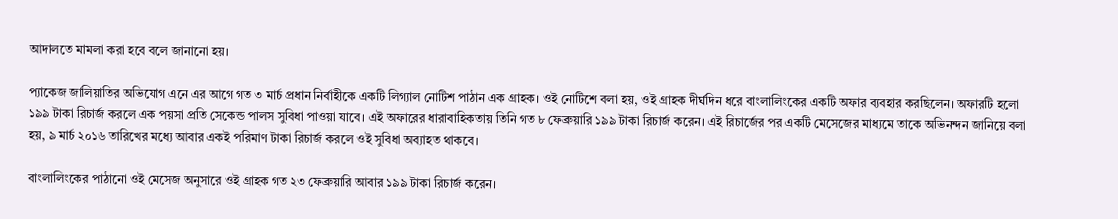আদালতে মামলা করা হবে বলে জানানো হয়।

প্যাকেজ জালিয়াতির অভিযোগ এনে এর আগে গত ৩ মার্চ প্রধান নির্বাহীকে একটি লিগ্যাল নোটিশ পাঠান এক গ্রাহক। ওই নোটিশে বলা হয়, ওই গ্রাহক দীর্ঘদিন ধরে বাংলালিংকের একটি অফার ব্যবহার করছিলেন। অফারটি হলো ১৯৯ টাকা রিচার্জ করলে এক পয়সা প্রতি সেকেন্ড পালস সুবিধা পাওয়া যাবে। এই অফারের ধারাবাহিকতায় তিনি গত ৮ ফেব্রুয়ারি ১৯৯ টাকা রিচার্জ করেন। এই রিচার্জের পর একটি মেসেজের মাধ্যমে তাকে অভিনন্দন জানিয়ে বলা হয়, ৯ মার্চ ২০১৬ তারিখের মধ্যে আবার একই পরিমাণ টাকা রিচার্জ করলে ওই সুবিধা অব্যাহত থাকবে।

বাংলালিংকের পাঠানো ওই মেসেজ অনুসারে ওই গ্রাহক গত ২৩ ফেব্রুয়ারি আবার ১৯৯ টাকা রিচার্জ করেন।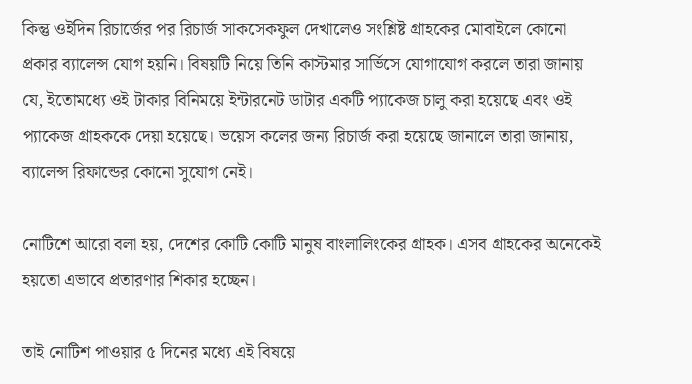কিন্তু ওইদিন রিচার্জের পর রিচার্জ সাকসেকফুল দেখালেও সংশ্লিষ্ট গ্রাহকের মোবাইলে কোনো প্রকার ব্যালেন্স যোগ হয়নি। বিষয়টি নিয়ে তিনি কাস্টমার সার্ভিসে যোগাযোগ করলে তারা জানায় যে, ইতোমধ্যে ওই টাকার বিনিময়ে ইন্টারনেট ডাটার একটি প্যাকেজ চালু করা হয়েছে এবং ওই প্যাকেজ গ্রাহককে দেয়া হয়েছে। ভয়েস কলের জন্য রিচার্জ করা হয়েছে জানালে তারা জানায়, ব্যালেন্স রিফান্ডের কোনো সুযোগ নেই।

নোটিশে আরো বলা হয়, দেশের কোটি কোটি মানুষ বাংলালিংকের গ্রাহক। এসব গ্রাহকের অনেকেই হয়তো এভাবে প্রতারণার শিকার হচ্ছেন।

তাই নোটিশ পাওয়ার ৫ দিনের মধ্যে এই বিষয়ে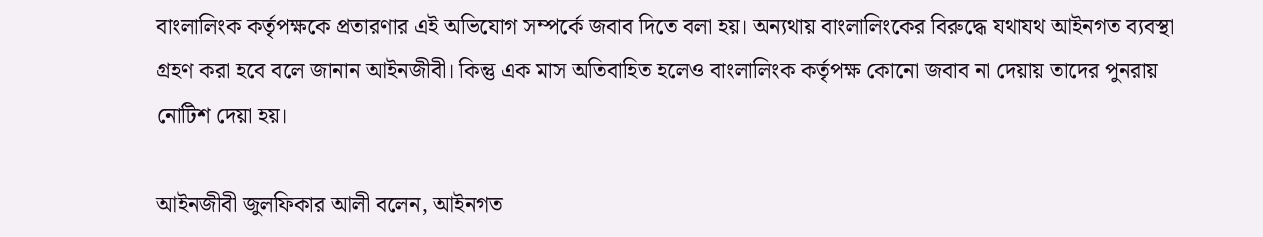বাংলালিংক কর্তৃপক্ষকে প্রতারণার এই অভিযোগ সম্পর্কে জবাব দিতে বলা হয়। অন্যথায় বাংলালিংকের বিরুদ্ধে যথাযথ আইনগত ব্যবস্থা গ্রহণ করা হবে বলে জানান আইনজীবী। কিন্তু এক মাস অতিবাহিত হলেও বাংলালিংক কর্তৃপক্ষ কোনো জবাব না দেয়ায় তাদের পুনরায় নোটিশ দেয়া হয়।

আইনজীবী জুলফিকার আলী বলেন, আইনগত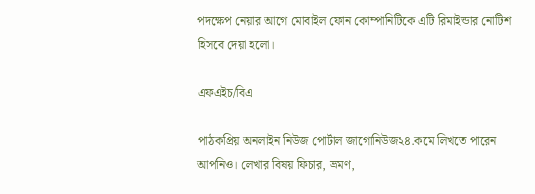পদক্ষেপ নেয়ার আগে মোবাইল ফোন কোম্পানিটিকে এটি রিমাইন্ডার নোটিশ হিসবে দেয়া হলো।

এফএইচ/বিএ

পাঠকপ্রিয় অনলাইন নিউজ পোর্টাল জাগোনিউজ২৪.কমে লিখতে পারেন আপনিও। লেখার বিষয় ফিচার, ভ্রমণ,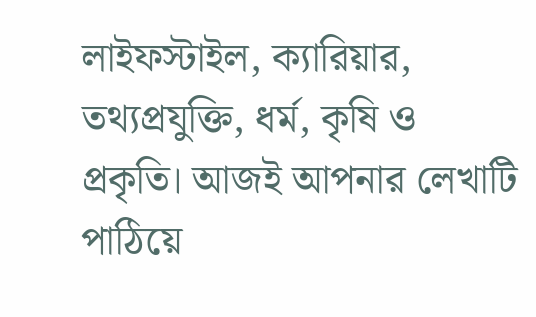লাইফস্টাইল, ক্যারিয়ার, তথ্যপ্রযুক্তি, ধর্ম, কৃষি ও প্রকৃতি। আজই আপনার লেখাটি পাঠিয়ে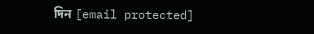দিন [email protected]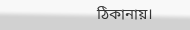ঠিকানায়।